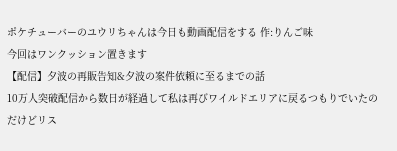ポケチューバーのユウリちゃんは今日も動画配信をする 作:りんご味
今回はワンクッション置きます
【配信】夕波の再販告知&夕波の案件依頼に至るまでの話
10万人突破配信から数日が経過して私は再びワイルドエリアに戻るつもりでいたのだけどリス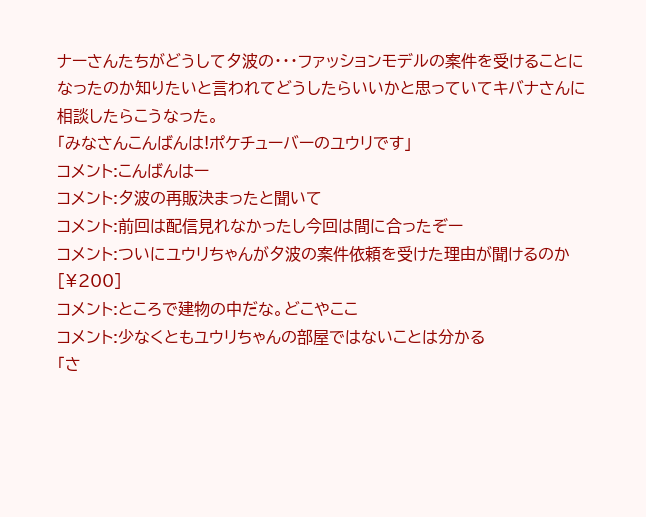ナーさんたちがどうして夕波の・・・ファッションモデルの案件を受けることになったのか知りたいと言われてどうしたらいいかと思っていてキバナさんに相談したらこうなった。
「みなさんこんばんは!ポケチューバーのユウリです」
コメント:こんばんはー
コメント:夕波の再販決まったと聞いて
コメント:前回は配信見れなかったし今回は間に合ったぞー
コメント:ついにユウリちゃんが夕波の案件依頼を受けた理由が聞けるのか[¥200]
コメント:ところで建物の中だな。どこやここ
コメント:少なくともユウリちゃんの部屋ではないことは分かる
「さ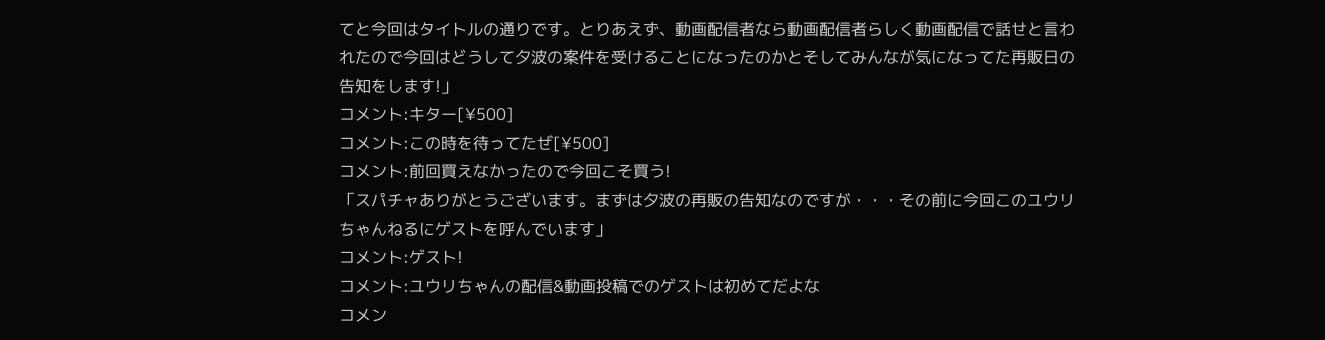てと今回はタイトルの通りです。とりあえず、動画配信者なら動画配信者らしく動画配信で話せと言われたので今回はどうして夕波の案件を受けることになったのかとそしてみんなが気になってた再販日の告知をします!」
コメント:キター[¥500]
コメント:この時を待ってたぜ[¥500]
コメント:前回買えなかったので今回こそ買う!
「スパチャありがとうございます。まずは夕波の再販の告知なのですが・・・その前に今回このユウリちゃんねるにゲストを呼んでいます」
コメント:ゲスト!
コメント:ユウリちゃんの配信&動画投稿でのゲストは初めてだよな
コメン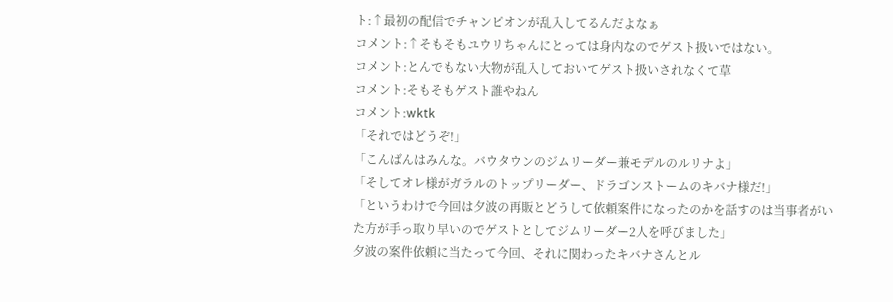ト:↑最初の配信でチャンピオンが乱入してるんだよなぁ
コメント:↑そもそもユウリちゃんにとっては身内なのでゲスト扱いではない。
コメント:とんでもない大物が乱入しておいてゲスト扱いされなくて草
コメント:そもそもゲスト誰やねん
コメント:wktk
「それではどうぞ!」
「こんばんはみんな。バウタウンのジムリーダー兼モデルのルリナよ」
「そしてオレ様がガラルのトップリーダー、ドラゴンストームのキバナ様だ!」
「というわけで今回は夕波の再販とどうして依頼案件になったのかを話すのは当事者がいた方が手っ取り早いのでゲストとしてジムリーダー2人を呼びました」
夕波の案件依頼に当たって今回、それに関わったキバナさんとル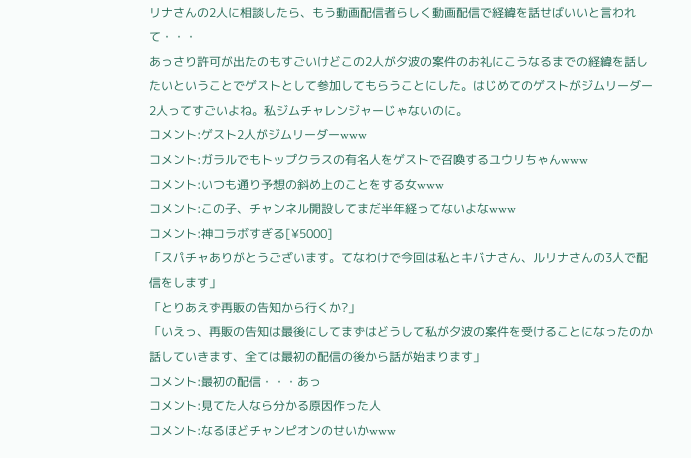リナさんの2人に相談したら、もう動画配信者らしく動画配信で経緯を話せばいいと言われて・・・
あっさり許可が出たのもすごいけどこの2人が夕波の案件のお礼にこうなるまでの経緯を話したいということでゲストとして参加してもらうことにした。はじめてのゲストがジムリーダー2人ってすごいよね。私ジムチャレンジャーじゃないのに。
コメント:ゲスト2人がジムリーダーwww
コメント:ガラルでもトップクラスの有名人をゲストで召喚するユウリちゃんwww
コメント:いつも通り予想の斜め上のことをする女www
コメント:この子、チャンネル開設してまだ半年経ってないよなwww
コメント:神コラボすぎる[¥5000]
「スパチャありがとうございます。てなわけで今回は私とキバナさん、ルリナさんの3人で配信をします」
「とりあえず再販の告知から行くか?」
「いえっ、再販の告知は最後にしてまずはどうして私が夕波の案件を受けることになったのか話していきます、全ては最初の配信の後から話が始まります」
コメント:最初の配信・・・あっ
コメント:見てた人なら分かる原因作った人
コメント:なるほどチャンピオンのせいかwww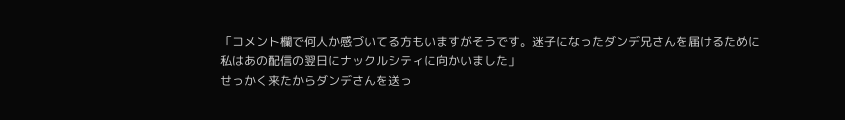「コメント欄で何人か感づいてる方もいますがそうです。迷子になったダンデ兄さんを届けるために私はあの配信の翌日にナックルシティに向かいました」
せっかく来たからダンデさんを送っ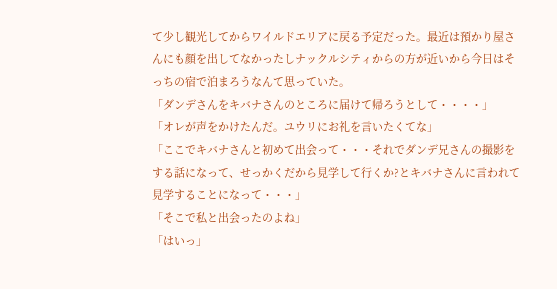て少し観光してからワイルドエリアに戻る予定だった。最近は預かり屋さんにも顔を出してなかったしナックルシティからの方が近いから今日はそっちの宿で泊まろうなんて思っていた。
「ダンデさんをキバナさんのところに届けて帰ろうとして・・・・」
「オレが声をかけたんだ。ユウリにお礼を言いたくてな」
「ここでキバナさんと初めて出会って・・・それでダンデ兄さんの撮影をする話になって、せっかくだから見学して行くか?とキバナさんに言われて見学することになって・・・」
「そこで私と出会ったのよね」
「はいっ」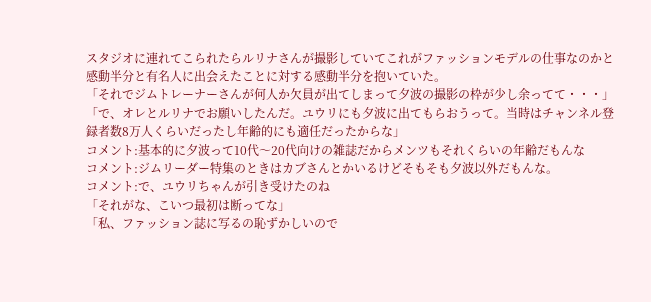スタジオに連れてこられたらルリナさんが撮影していてこれがファッションモデルの仕事なのかと感動半分と有名人に出会えたことに対する感動半分を抱いていた。
「それでジムトレーナーさんが何人か欠員が出てしまって夕波の撮影の枠が少し余ってて・・・」
「で、オレとルリナでお願いしたんだ。ユウリにも夕波に出てもらおうって。当時はチャンネル登録者数8万人くらいだったし年齢的にも適任だったからな」
コメント:基本的に夕波って10代〜20代向けの雑誌だからメンツもそれくらいの年齢だもんな
コメント:ジムリーダー特集のときはカブさんとかいるけどそもそも夕波以外だもんな。
コメント:で、ユウリちゃんが引き受けたのね
「それがな、こいつ最初は断ってな」
「私、ファッション誌に写るの恥ずかしいので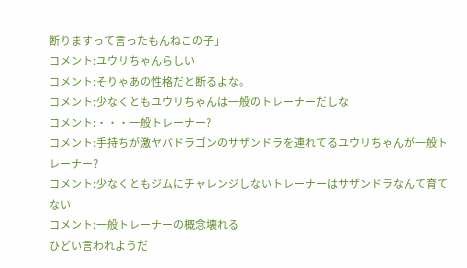断りますって言ったもんねこの子」
コメント:ユウリちゃんらしい
コメント:そりゃあの性格だと断るよな。
コメント:少なくともユウリちゃんは一般のトレーナーだしな
コメント:・・・一般トレーナー?
コメント:手持ちが激ヤバドラゴンのサザンドラを連れてるユウリちゃんが一般トレーナー?
コメント:少なくともジムにチャレンジしないトレーナーはサザンドラなんて育てない
コメント:一般トレーナーの概念壊れる
ひどい言われようだ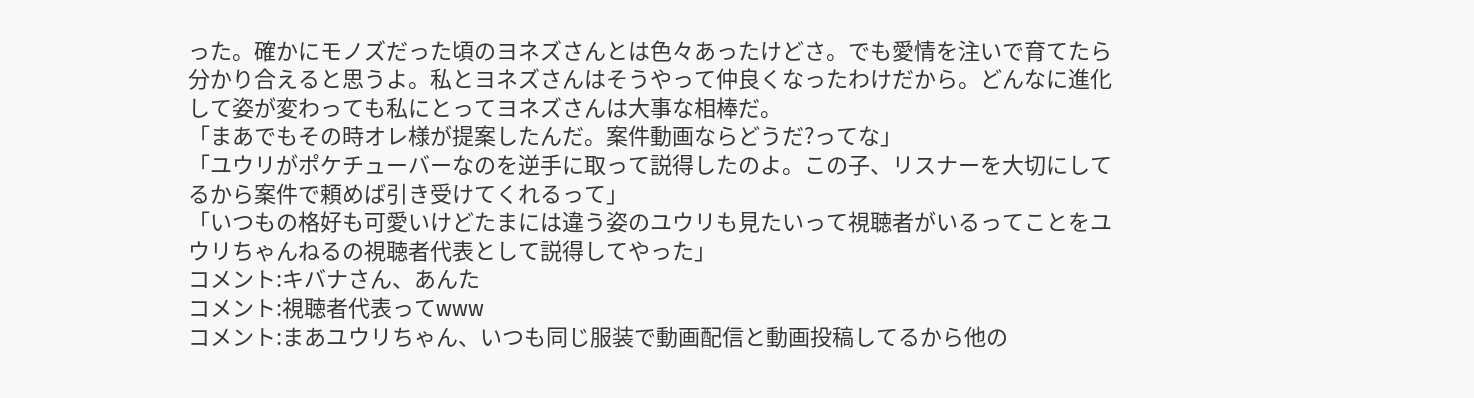った。確かにモノズだった頃のヨネズさんとは色々あったけどさ。でも愛情を注いで育てたら分かり合えると思うよ。私とヨネズさんはそうやって仲良くなったわけだから。どんなに進化して姿が変わっても私にとってヨネズさんは大事な相棒だ。
「まあでもその時オレ様が提案したんだ。案件動画ならどうだ?ってな」
「ユウリがポケチューバーなのを逆手に取って説得したのよ。この子、リスナーを大切にしてるから案件で頼めば引き受けてくれるって」
「いつもの格好も可愛いけどたまには違う姿のユウリも見たいって視聴者がいるってことをユウリちゃんねるの視聴者代表として説得してやった」
コメント:キバナさん、あんた
コメント:視聴者代表ってwww
コメント:まあユウリちゃん、いつも同じ服装で動画配信と動画投稿してるから他の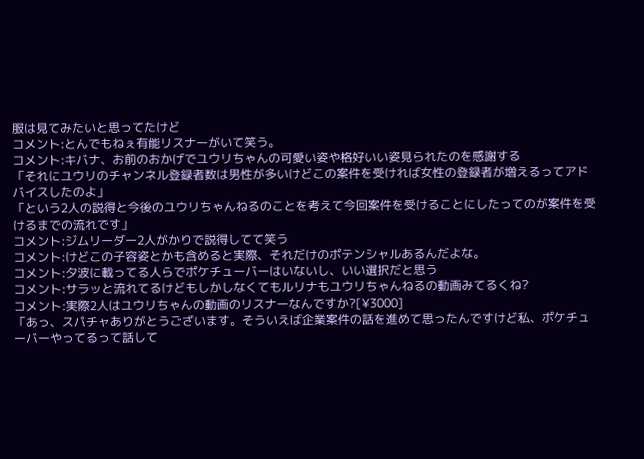服は見てみたいと思ってたけど
コメント:とんでもねぇ有能リスナーがいて笑う。
コメント:キバナ、お前のおかげでユウリちゃんの可愛い姿や格好いい姿見られたのを感謝する
「それにユウリのチャンネル登録者数は男性が多いけどこの案件を受ければ女性の登録者が増えるってアドバイスしたのよ」
「という2人の説得と今後のユウリちゃんねるのことを考えて今回案件を受けることにしたってのが案件を受けるまでの流れです」
コメント:ジムリーダー2人がかりで説得してて笑う
コメント:けどこの子容姿とかも含めると実際、それだけのポテンシャルあるんだよな。
コメント:夕波に載ってる人らでポケチューバーはいないし、いい選択だと思う
コメント:サラッと流れてるけどもしかしなくてもルリナもユウリちゃんねるの動画みてるくね?
コメント:実際2人はユウリちゃんの動画のリスナーなんですか?[¥3000]
「あっ、スパチャありがとうございます。そういえば企業案件の話を進めて思ったんですけど私、ポケチューバーやってるって話して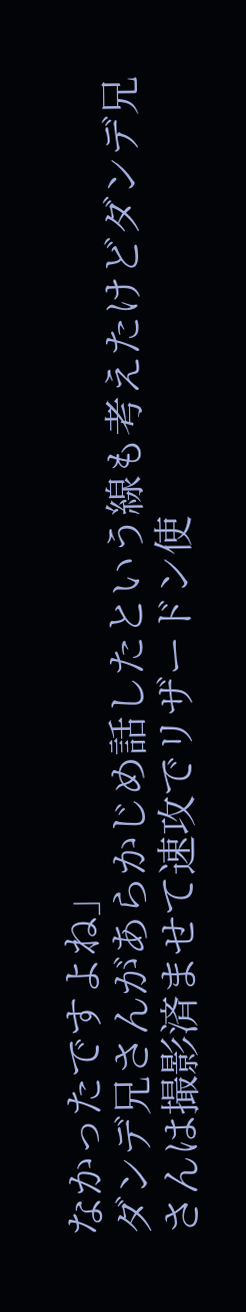なかったですよね」
ダンデ兄さんがあらかじめ話したという線も考えたけどダンデ兄さんは撮影済ませて速攻でリザードン使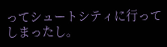ってシュートシティに行ってしまったし。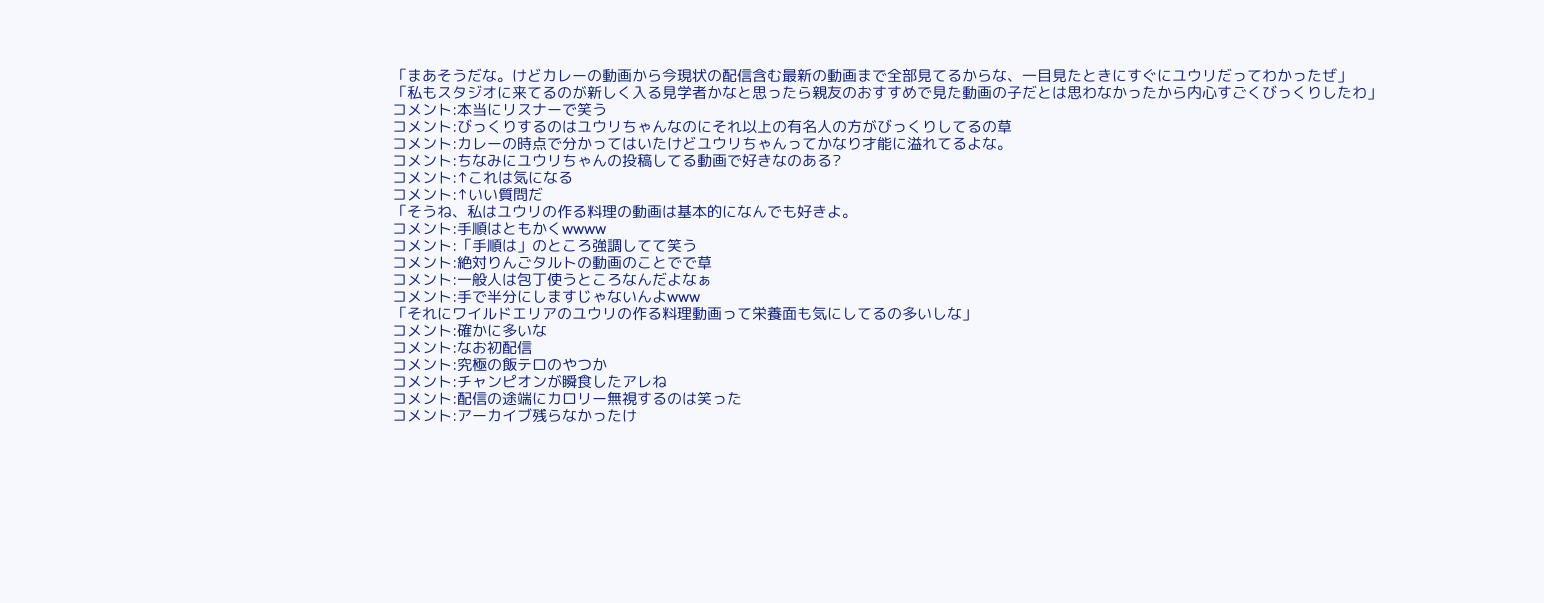「まあそうだな。けどカレーの動画から今現状の配信含む最新の動画まで全部見てるからな、一目見たときにすぐにユウリだってわかったぜ」
「私もスタジオに来てるのが新しく入る見学者かなと思ったら親友のおすすめで見た動画の子だとは思わなかったから内心すごくびっくりしたわ」
コメント:本当にリスナーで笑う
コメント:びっくりするのはユウリちゃんなのにそれ以上の有名人の方がびっくりしてるの草
コメント:カレーの時点で分かってはいたけどユウリちゃんってかなり才能に溢れてるよな。
コメント:ちなみにユウリちゃんの投稿してる動画で好きなのある?
コメント:↑これは気になる
コメント:↑いい質問だ
「そうね、私はユウリの作る料理の動画は基本的になんでも好きよ。
コメント:手順はともかくwwww
コメント:「手順は」のところ強調してて笑う
コメント:絶対りんごタルトの動画のことでで草
コメント:一般人は包丁使うところなんだよなぁ
コメント:手で半分にしますじゃないんよwww
「それにワイルドエリアのユウリの作る料理動画って栄養面も気にしてるの多いしな」
コメント:確かに多いな
コメント:なお初配信
コメント:究極の飯テロのやつか
コメント:チャンピオンが瞬食したアレね
コメント:配信の途端にカロリー無視するのは笑った
コメント:アーカイブ残らなかったけ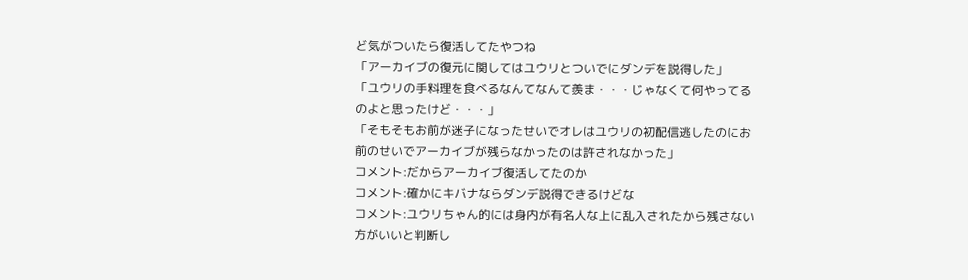ど気がついたら復活してたやつね
「アーカイブの復元に関してはユウリとついでにダンデを説得した」
「ユウリの手料理を食べるなんてなんて羨ま・・・じゃなくて何やってるのよと思ったけど・・・」
「そもそもお前が迷子になったせいでオレはユウリの初配信逃したのにお前のせいでアーカイブが残らなかったのは許されなかった」
コメント:だからアーカイブ復活してたのか
コメント:確かにキバナならダンデ説得できるけどな
コメント:ユウリちゃん的には身内が有名人な上に乱入されたから残さない方がいいと判断し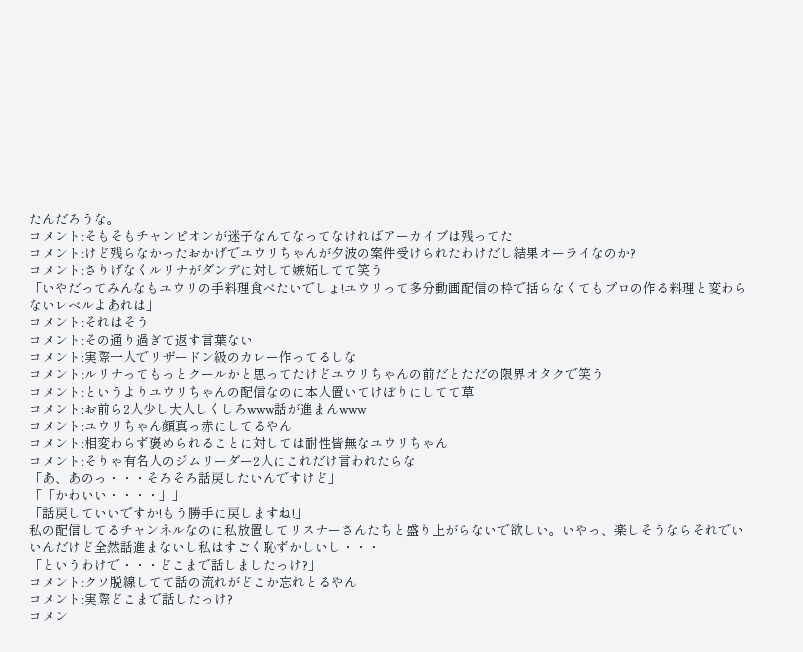たんだろうな。
コメント:そもそもチャンピオンが迷子なんてなってなければアーカイブは残ってた
コメント:けど残らなかったおかげでユウリちゃんが夕波の案件受けられたわけだし結果オーライなのか?
コメント:さりげなくルリナがダンデに対して嫉妬してて笑う
「いやだってみんなもユウリの手料理食べたいでしょ!ユウリって多分動画配信の枠で括らなくてもプロの作る料理と変わらないレベルよあれは」
コメント:それはそう
コメント:その通り過ぎて返す言葉ない
コメント:実際一人でリザードン級のカレー作ってるしな
コメント:ルリナってもっとクールかと思ってたけどユウリちゃんの前だとただの限界オタクで笑う
コメント:というよりユウリちゃんの配信なのに本人置いてけぼりにしてて草
コメント:お前ら2人少し大人しくしろwww話が進まんwww
コメント:ユウリちゃん顔真っ赤にしてるやん
コメント:相変わらず褒められることに対しては耐性皆無なユウリちゃん
コメント:そりゃ有名人のジムリーダー2人にこれだけ言われたらな
「あ、あのっ・・・そろそろ話戻したいんですけど」
「「かわいい・・・・」」
「話戻していいですか!もう勝手に戻しますね!」
私の配信してるチャンネルなのに私放置してリスナーさんたちと盛り上がらないで欲しい。いやっ、楽しそうならそれでいいんだけど全然話進まないし私はすごく恥ずかしいし・・・
「というわけで・・・どこまで話しましたっけ?」
コメント:クソ脱線してて話の流れがどこか忘れとるやん
コメント:実際どこまで話したっけ?
コメン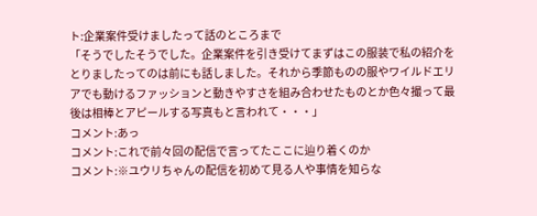ト:企業案件受けましたって話のところまで
「そうでしたそうでした。企業案件を引き受けてまずはこの服装で私の紹介をとりましたってのは前にも話しました。それから季節ものの服やワイルドエリアでも動けるファッションと動きやすさを組み合わせたものとか色々撮って最後は相棒とアピールする写真もと言われて・・・」
コメント:あっ
コメント:これで前々回の配信で言ってたここに辿り着くのか
コメント:※ユウリちゃんの配信を初めて見る人や事情を知らな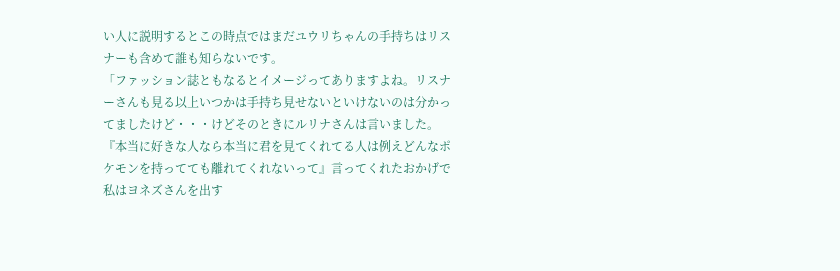い人に説明するとこの時点ではまだユウリちゃんの手持ちはリスナーも含めて誰も知らないです。
「ファッション誌ともなるとイメージってありますよね。リスナーさんも見る以上いつかは手持ち見せないといけないのは分かってましたけど・・・けどそのときにルリナさんは言いました。『本当に好きな人なら本当に君を見てくれてる人は例えどんなポケモンを持ってても離れてくれないって』言ってくれたおかげで私はヨネズさんを出す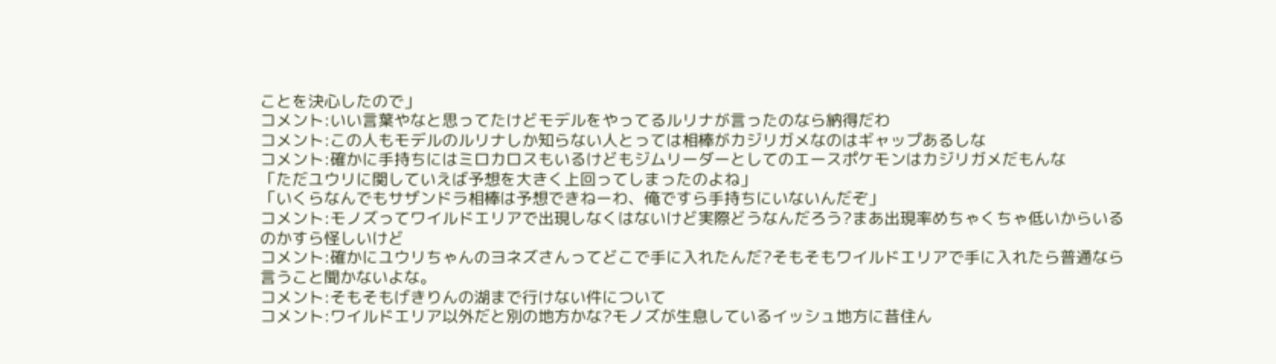ことを決心したので」
コメント:いい言葉やなと思ってたけどモデルをやってるルリナが言ったのなら納得だわ
コメント:この人もモデルのルリナしか知らない人とっては相棒がカジリガメなのはギャップあるしな
コメント:確かに手持ちにはミロカロスもいるけどもジムリーダーとしてのエースポケモンはカジリガメだもんな
「ただユウリに関していえば予想を大きく上回ってしまったのよね」
「いくらなんでもサザンドラ相棒は予想できねーわ、俺ですら手持ちにいないんだぞ」
コメント:モノズってワイルドエリアで出現しなくはないけど実際どうなんだろう?まあ出現率めちゃくちゃ低いからいるのかすら怪しいけど
コメント:確かにユウリちゃんのヨネズさんってどこで手に入れたんだ?そもそもワイルドエリアで手に入れたら普通なら言うこと聞かないよな。
コメント:そもそもげきりんの湖まで行けない件について
コメント:ワイルドエリア以外だと別の地方かな?モノズが生息しているイッシュ地方に昔住ん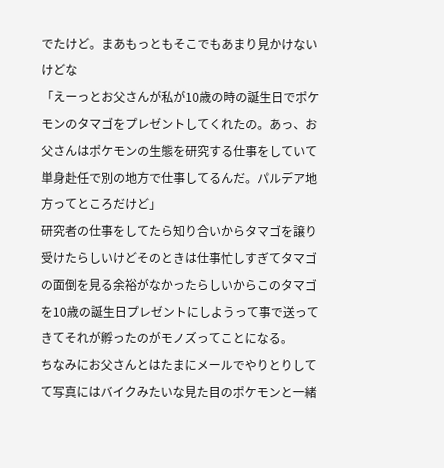でたけど。まあもっともそこでもあまり見かけないけどな
「えーっとお父さんが私が10歳の時の誕生日でポケモンのタマゴをプレゼントしてくれたの。あっ、お父さんはポケモンの生態を研究する仕事をしていて単身赴任で別の地方で仕事してるんだ。パルデア地方ってところだけど」
研究者の仕事をしてたら知り合いからタマゴを譲り受けたらしいけどそのときは仕事忙しすぎてタマゴの面倒を見る余裕がなかったらしいからこのタマゴを10歳の誕生日プレゼントにしようって事で送ってきてそれが孵ったのがモノズってことになる。
ちなみにお父さんとはたまにメールでやりとりしてて写真にはバイクみたいな見た目のポケモンと一緒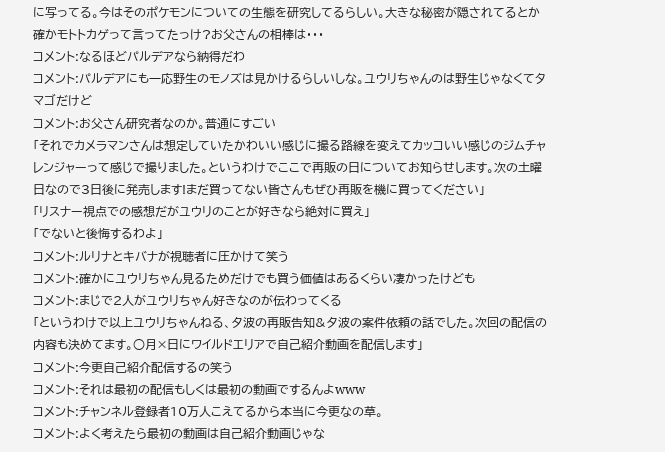に写ってる。今はそのポケモンについての生態を研究してるらしい。大きな秘密が隠されてるとか
確かモトトカゲって言ってたっけ?お父さんの相棒は・・・
コメント:なるほどパルデアなら納得だわ
コメント:パルデアにも一応野生のモノズは見かけるらしいしな。ユウリちゃんのは野生じゃなくてタマゴだけど
コメント:お父さん研究者なのか。普通にすごい
「それでカメラマンさんは想定していたかわいい感じに撮る路線を変えてカッコいい感じのジムチャレンジャーって感じで撮りました。というわけでここで再販の日についてお知らせします。次の土曜日なので3日後に発売します!まだ買ってない皆さんもぜひ再販を機に買ってください」
「リスナー視点での感想だがユウリのことが好きなら絶対に買え」
「でないと後悔するわよ」
コメント:ルリナとキバナが視聴者に圧かけて笑う
コメント:確かにユウリちゃん見るためだけでも買う価値はあるくらい凄かったけども
コメント:まじで2人がユウリちゃん好きなのが伝わってくる
「というわけで以上ユウリちゃんねる、夕波の再販告知&夕波の案件依頼の話でした。次回の配信の内容も決めてます。○月×日にワイルドエリアで自己紹介動画を配信します」
コメント:今更自己紹介配信するの笑う
コメント:それは最初の配信もしくは最初の動画でするんよwww
コメント:チャンネル登録者10万人こえてるから本当に今更なの草。
コメント:よく考えたら最初の動画は自己紹介動画じゃな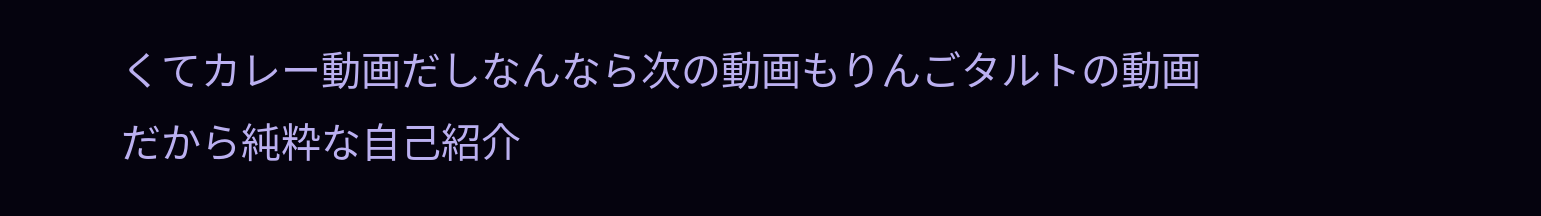くてカレー動画だしなんなら次の動画もりんごタルトの動画だから純粋な自己紹介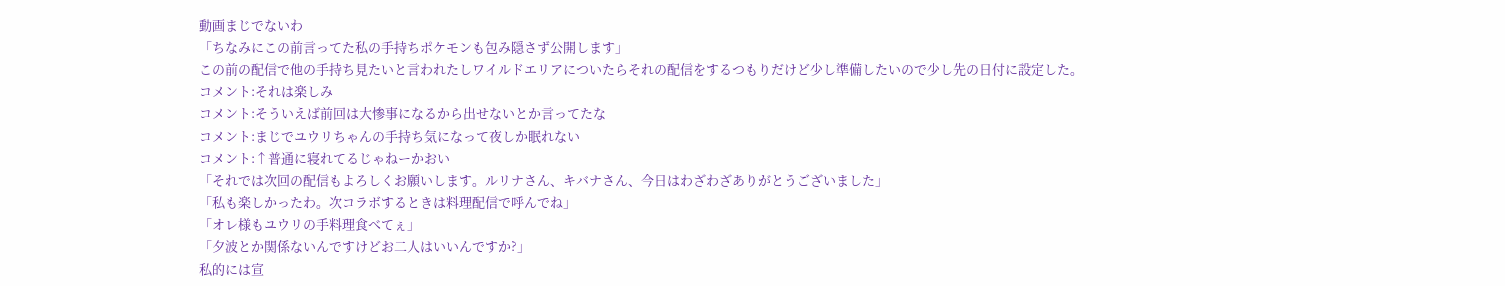動画まじでないわ
「ちなみにこの前言ってた私の手持ちポケモンも包み隠さず公開します」
この前の配信で他の手持ち見たいと言われたしワイルドエリアについたらそれの配信をするつもりだけど少し準備したいので少し先の日付に設定した。
コメント:それは楽しみ
コメント:そういえば前回は大惨事になるから出せないとか言ってたな
コメント:まじでユウリちゃんの手持ち気になって夜しか眠れない
コメント:↑普通に寝れてるじゃねーかおい
「それでは次回の配信もよろしくお願いします。ルリナさん、キバナさん、今日はわざわざありがとうございました」
「私も楽しかったわ。次コラボするときは料理配信で呼んでね」
「オレ様もユウリの手料理食べてぇ」
「夕波とか関係ないんですけどお二人はいいんですか?」
私的には宣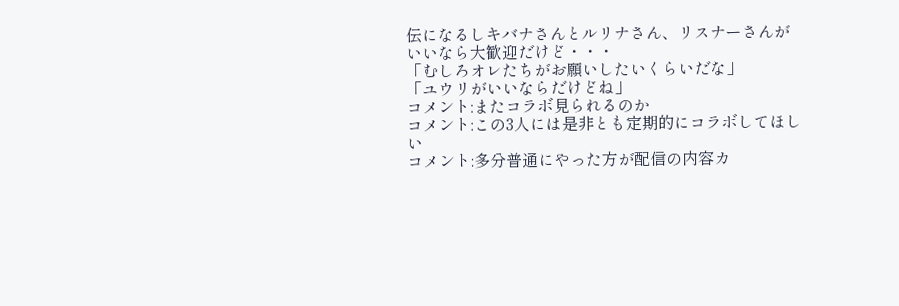伝になるしキバナさんとルリナさん、リスナーさんがいいなら大歓迎だけど・・・
「むしろオレたちがお願いしたいくらいだな」
「ユウリがいいならだけどね」
コメント:またコラボ見られるのか
コメント:この3人には是非とも定期的にコラボしてほしい
コメント:多分普通にやった方が配信の内容カ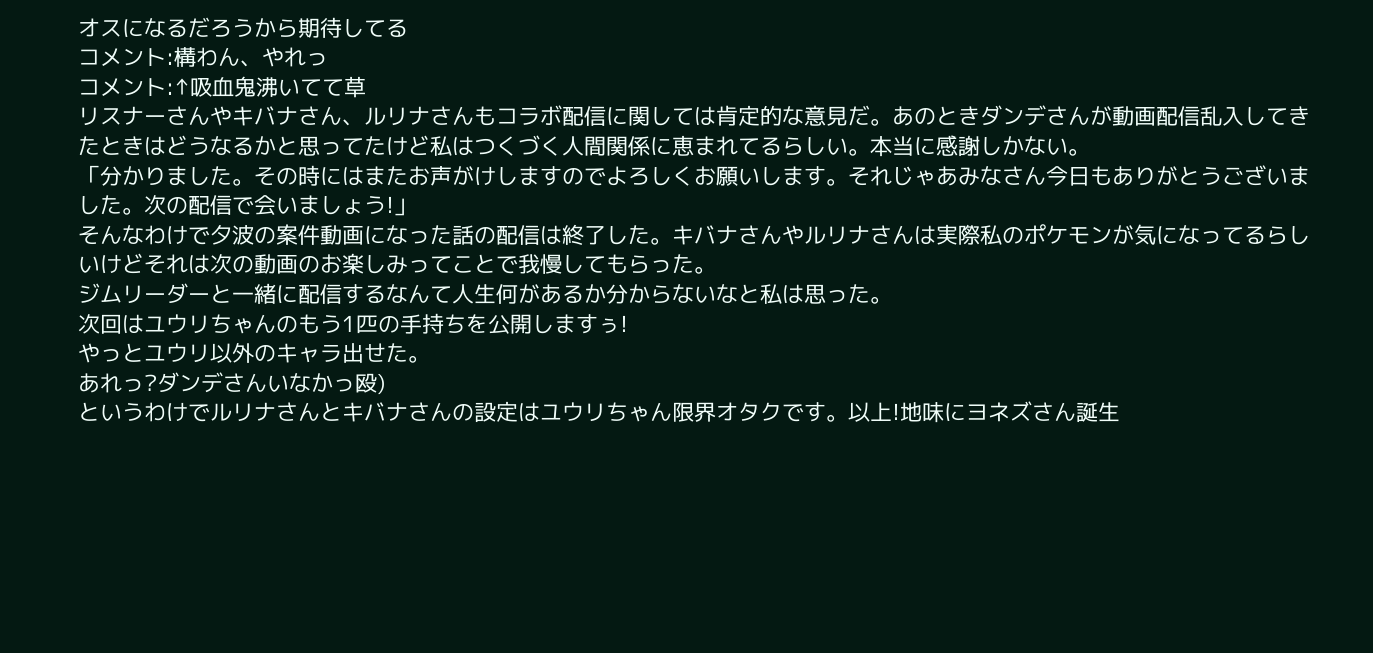オスになるだろうから期待してる
コメント:構わん、やれっ
コメント:↑吸血鬼沸いてて草
リスナーさんやキバナさん、ルリナさんもコラボ配信に関しては肯定的な意見だ。あのときダンデさんが動画配信乱入してきたときはどうなるかと思ってたけど私はつくづく人間関係に恵まれてるらしい。本当に感謝しかない。
「分かりました。その時にはまたお声がけしますのでよろしくお願いします。それじゃあみなさん今日もありがとうございました。次の配信で会いましょう!」
そんなわけで夕波の案件動画になった話の配信は終了した。キバナさんやルリナさんは実際私のポケモンが気になってるらしいけどそれは次の動画のお楽しみってことで我慢してもらった。
ジムリーダーと一緒に配信するなんて人生何があるか分からないなと私は思った。
次回はユウリちゃんのもう1匹の手持ちを公開しますぅ!
やっとユウリ以外のキャラ出せた。
あれっ?ダンデさんいなかっ殴)
というわけでルリナさんとキバナさんの設定はユウリちゃん限界オタクです。以上!地味にヨネズさん誕生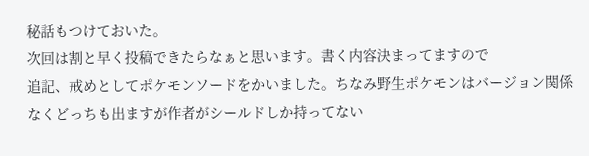秘話もつけておいた。
次回は割と早く投稿できたらなぁと思います。書く内容決まってますので
追記、戒めとしてポケモンソードをかいました。ちなみ野生ポケモンはバージョン関係なくどっちも出ますが作者がシールドしか持ってない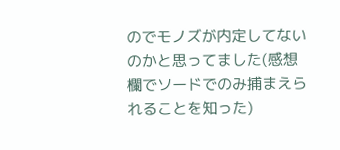のでモノズが内定してないのかと思ってました(感想欄でソードでのみ捕まえられることを知った)